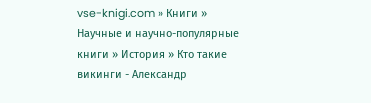vse-knigi.com » Книги » Научные и научно-популярные книги » История » Кто такие викинги - Александр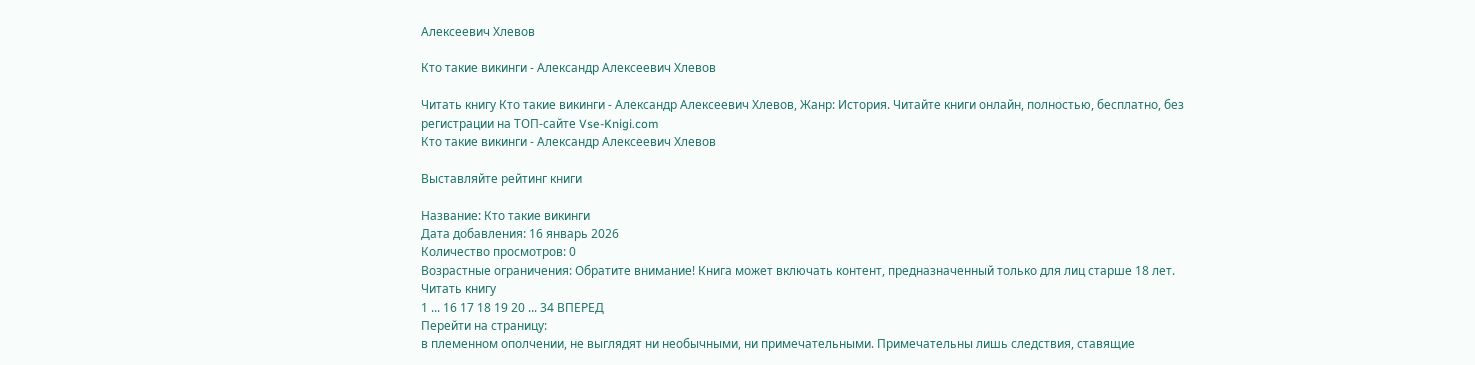Алексеевич Хлевов

Кто такие викинги - Александр Алексеевич Хлевов

Читать книгу Кто такие викинги - Александр Алексеевич Хлевов, Жанр: История. Читайте книги онлайн, полностью, бесплатно, без регистрации на ТОП-сайте Vse-Knigi.com
Кто такие викинги - Александр Алексеевич Хлевов

Выставляйте рейтинг книги

Название: Кто такие викинги
Дата добавления: 16 январь 2026
Количество просмотров: 0
Возрастные ограничения: Обратите внимание! Книга может включать контент, предназначенный только для лиц старше 18 лет.
Читать книгу
1 ... 16 17 18 19 20 ... 34 ВПЕРЕД
Перейти на страницу:
в племенном ополчении, не выглядят ни необычными, ни примечательными. Примечательны лишь следствия, ставящие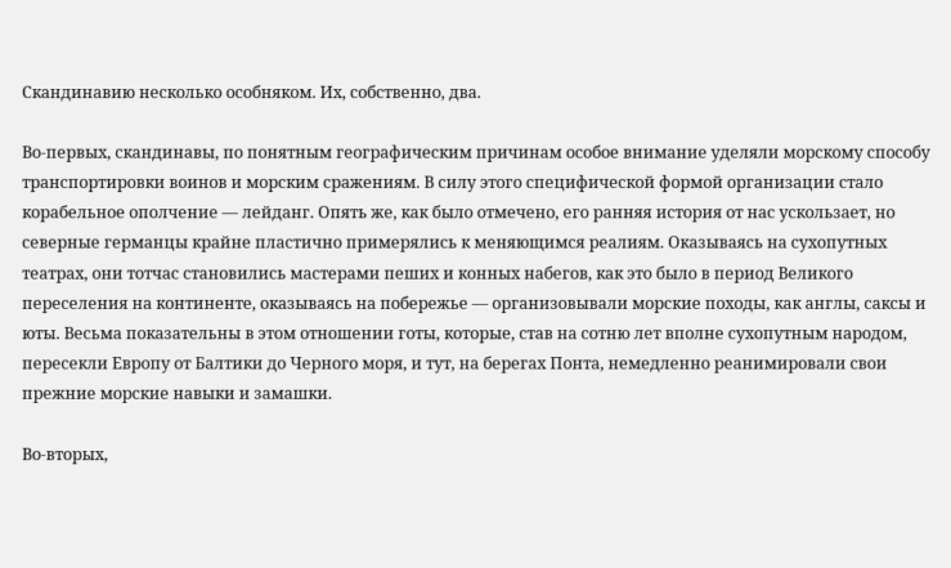Скандинавию несколько особняком. Их, собственно, два.

Во-первых, скандинавы, по понятным географическим причинам особое внимание уделяли морскому способу транспортировки воинов и морским сражениям. В силу этого специфической формой организации стало корабельное ополчение — лейданг. Опять же, как было отмечено, его ранняя история от нас ускользает, но северные германцы крайне пластично примерялись к меняющимся реалиям. Оказываясь на сухопутных театрах, они тотчас становились мастерами пеших и конных набегов, как это было в период Великого переселения на континенте, оказываясь на побережье — организовывали морские походы, как англы, саксы и юты. Весьма показательны в этом отношении готы, которые, став на сотню лет вполне сухопутным народом, пересекли Европу от Балтики до Черного моря, и тут, на берегах Понта, немедленно реанимировали свои прежние морские навыки и замашки.

Во-вторых,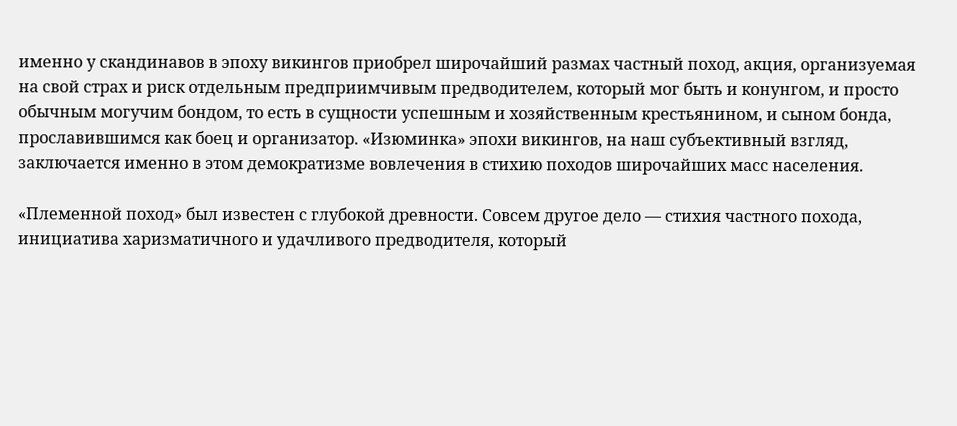именно у скандинавов в эпоху викингов приобрел широчайший размах частный поход, акция, организуемая на свой страх и риск отдельным предприимчивым предводителем, который мог быть и конунгом, и просто обычным могучим бондом, то есть в сущности успешным и хозяйственным крестьянином, и сыном бонда, прославившимся как боец и организатор. «Изюминка» эпохи викингов, на наш субъективный взгляд, заключается именно в этом демократизме вовлечения в стихию походов широчайших масс населения.

«Племенной поход» был известен с глубокой древности. Совсем другое дело — стихия частного похода, инициатива харизматичного и удачливого предводителя, который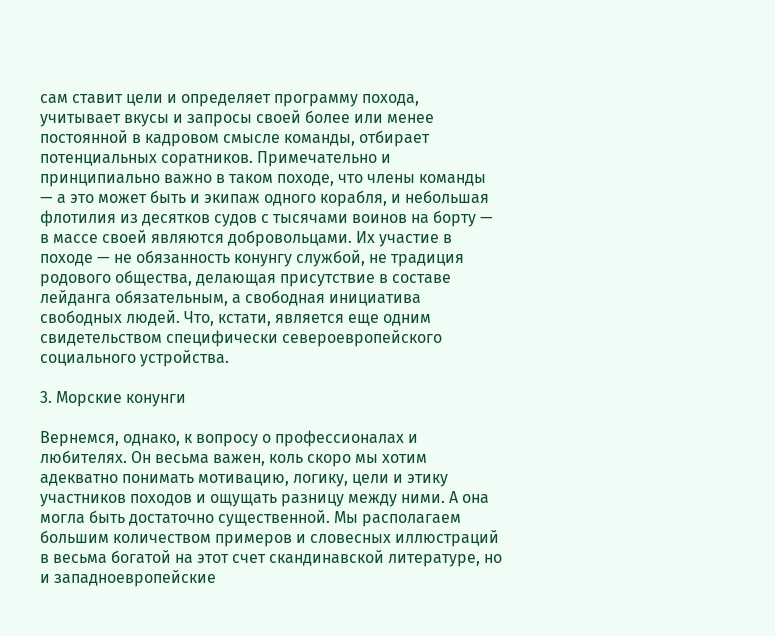сам ставит цели и определяет программу похода, учитывает вкусы и запросы своей более или менее постоянной в кадровом смысле команды, отбирает потенциальных соратников. Примечательно и принципиально важно в таком походе, что члены команды — а это может быть и экипаж одного корабля, и небольшая флотилия из десятков судов с тысячами воинов на борту — в массе своей являются добровольцами. Их участие в походе — не обязанность конунгу службой, не традиция родового общества, делающая присутствие в составе лейданга обязательным, а свободная инициатива свободных людей. Что, кстати, является еще одним свидетельством специфически североевропейского социального устройства.

3. Морские конунги

Вернемся, однако, к вопросу о профессионалах и любителях. Он весьма важен, коль скоро мы хотим адекватно понимать мотивацию, логику, цели и этику участников походов и ощущать разницу между ними. А она могла быть достаточно существенной. Мы располагаем большим количеством примеров и словесных иллюстраций в весьма богатой на этот счет скандинавской литературе, но и западноевропейские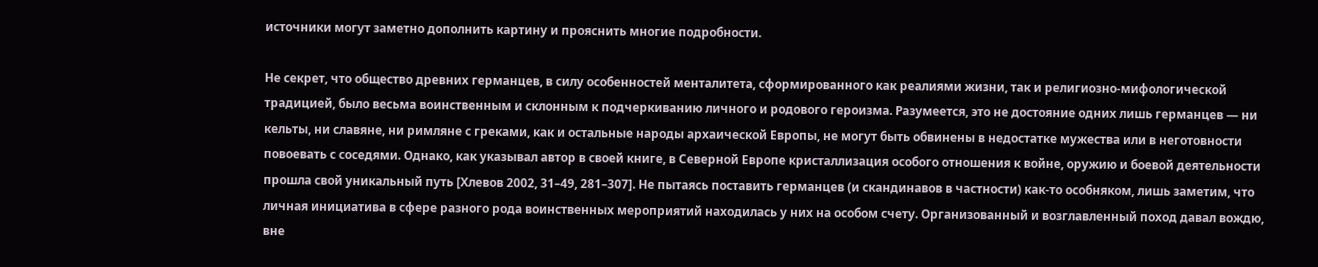источники могут заметно дополнить картину и прояснить многие подробности.

Не секрет, что общество древних германцев, в силу особенностей менталитета, сформированного как реалиями жизни, так и религиозно-мифологической традицией, было весьма воинственным и склонным к подчеркиванию личного и родового героизма. Разумеется, это не достояние одних лишь германцев — ни кельты, ни славяне, ни римляне с греками, как и остальные народы архаической Европы, не могут быть обвинены в недостатке мужества или в неготовности повоевать с соседями. Однако, как указывал автор в своей книге, в Северной Европе кристаллизация особого отношения к войне, оружию и боевой деятельности прошла свой уникальный путь [Хлевов 2002, 31–49, 281–307]. Не пытаясь поставить германцев (и скандинавов в частности) как-то особняком, лишь заметим, что личная инициатива в сфере разного рода воинственных мероприятий находилась у них на особом счету. Организованный и возглавленный поход давал вождю, вне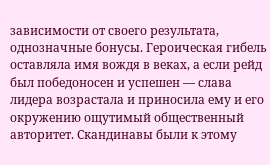зависимости от своего результата, однозначные бонусы. Героическая гибель оставляла имя вождя в веках, а если рейд был победоносен и успешен — слава лидера возрастала и приносила ему и его окружению ощутимый общественный авторитет. Скандинавы были к этому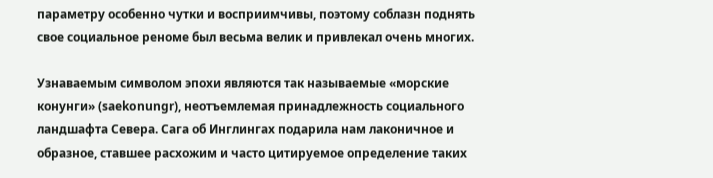параметру особенно чутки и восприимчивы, поэтому соблазн поднять свое социальное реноме был весьма велик и привлекал очень многих.

Узнаваемым символом эпохи являются так называемые «морские конунги» (saekonungr), неотъемлемая принадлежность социального ландшафта Севера. Сага об Инглингах подарила нам лаконичное и образное, ставшее расхожим и часто цитируемое определение таких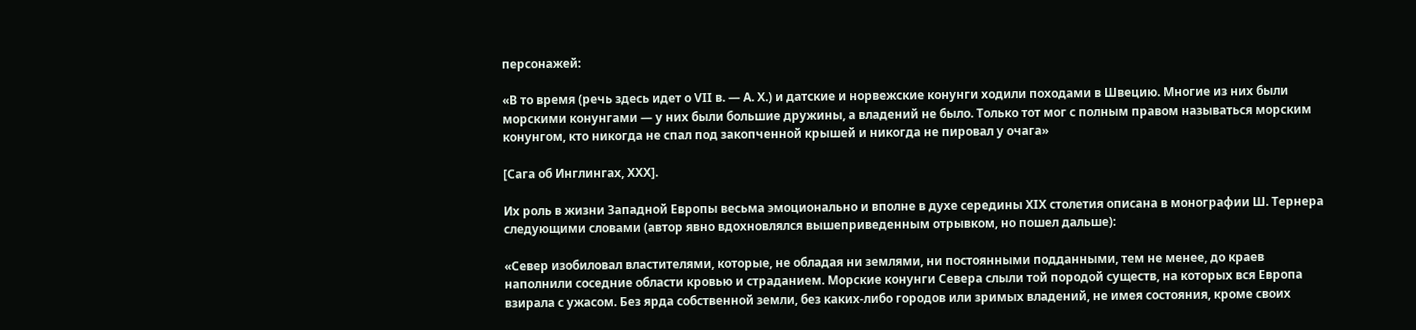персонажей:

«B то время (речь здесь идет о VII в. — А. Х.) и датские и норвежские конунги ходили походами в Швецию. Многие из них были морскими конунгами — у них были большие дружины, а владений не было. Только тот мог с полным правом называться морским конунгом, кто никогда не спал под закопченной крышей и никогда не пировал у очага»

[Сага об Инглингах, XXX].

Их роль в жизни Западной Европы весьма эмоционально и вполне в духе середины XIX столетия описана в монографии Ш. Тернера следующими словами (автор явно вдохновлялся вышеприведенным отрывком, но пошел дальше):

«Север изобиловал властителями, которые, не обладая ни землями, ни постоянными подданными, тем не менее, до краев наполнили соседние области кровью и страданием. Морские конунги Севера слыли той породой существ, на которых вся Европа взирала с ужасом. Без ярда собственной земли, без каких-либо городов или зримых владений, не имея состояния, кроме своих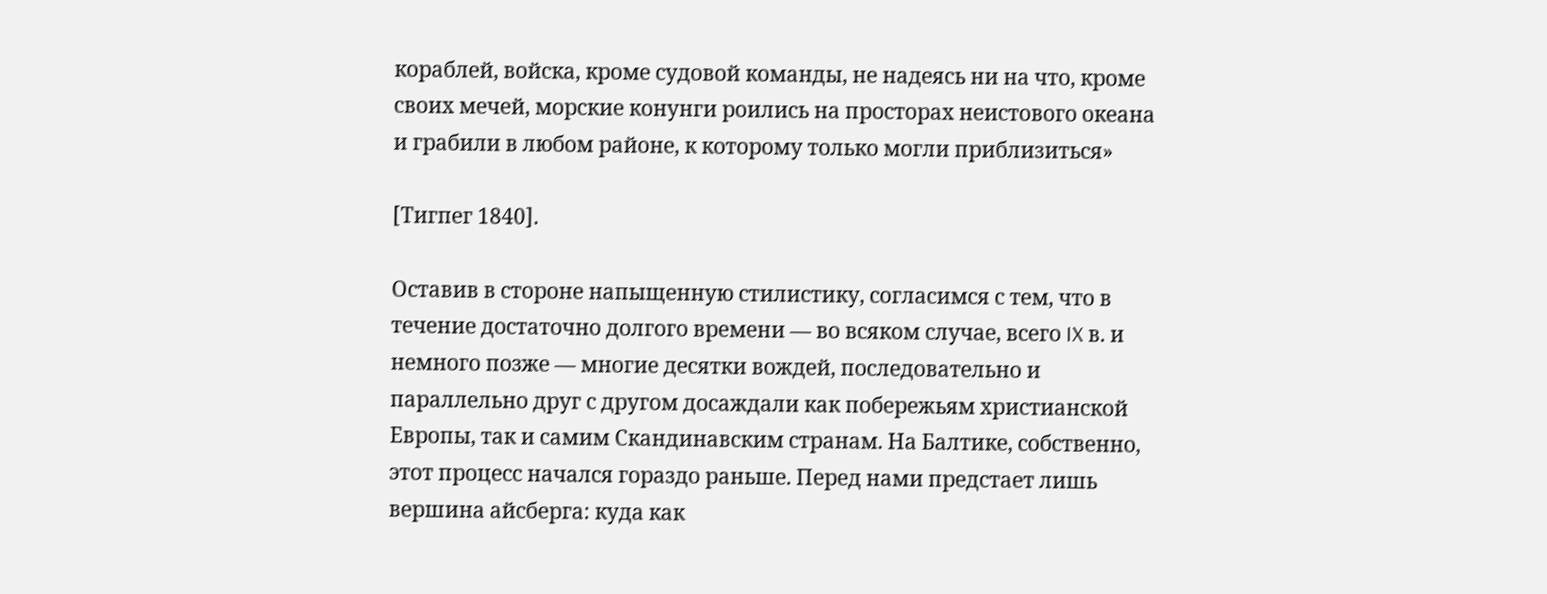кораблей, войска, кроме судовой команды, не надеясь ни на что, кроме своих мечей, морские конунги роились на просторах неистового океана и грабили в любом районе, к которому только могли приблизиться»

[Тигпег 1840].

Оставив в стороне напыщенную стилистику, согласимся с тем, что в течение достаточно долгого времени — во всяком случае, всего IX в. и немного позже — многие десятки вождей, последовательно и параллельно друг с другом досаждали как побережьям христианской Европы, так и самим Скандинавским странам. На Балтике, собственно, этот процесс начался гораздо раньше. Перед нами предстает лишь вершина айсберга: куда как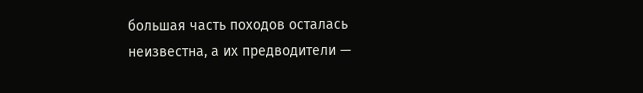большая часть походов осталась неизвестна, а их предводители —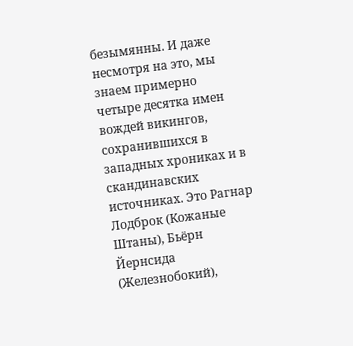безымянны. И даже несмотря на это, мы знаем примерно четыре десятка имен вождей викингов, сохранившихся в западных хрониках и в скандинавских источниках. Это Рагнар Лодброк (Кожаные Штаны), Бьёрн Йернсида (Железнобокий),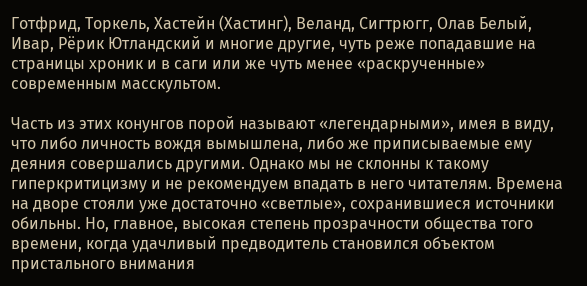Готфрид, Торкель, Хастейн (Хастинг), Веланд, Сигтрюгг, Олав Белый, Ивар, Рёрик Ютландский и многие другие, чуть реже попадавшие на страницы хроник и в саги или же чуть менее «раскрученные» современным масскультом.

Часть из этих конунгов порой называют «легендарными», имея в виду, что либо личность вождя вымышлена, либо же приписываемые ему деяния совершались другими. Однако мы не склонны к такому гиперкритицизму и не рекомендуем впадать в него читателям. Времена на дворе стояли уже достаточно «светлые», сохранившиеся источники обильны. Но, главное, высокая степень прозрачности общества того времени, когда удачливый предводитель становился объектом пристального внимания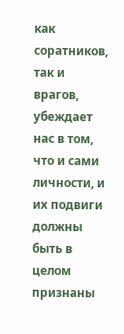как соратников, так и врагов, убеждает нас в том, что и сами личности, и их подвиги должны быть в целом признаны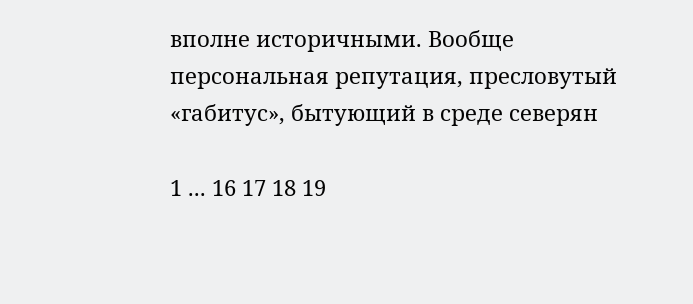вполне историчными. Вообще персональная репутация, пресловутый «габитус», бытующий в среде северян

1 ... 16 17 18 19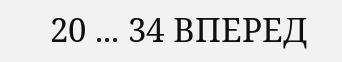20 ... 34 ВПЕРЕД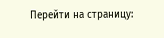Перейти на страницу: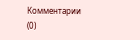Комментарии (0)